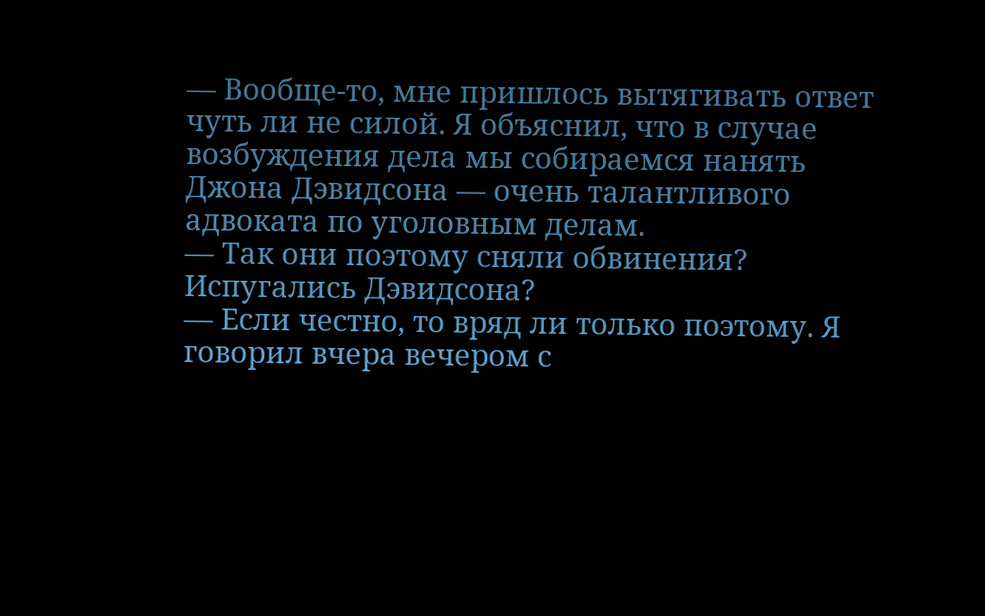— Вообще-то, мне пришлось вытягивать ответ чуть ли не силой. Я объяснил, что в случае возбуждения дела мы собираемся нанять Джона Дэвидсона — очень талантливого адвоката по уголовным делам.
— Так они поэтому сняли обвинения? Испугались Дэвидсона?
— Если честно, то вряд ли только поэтому. Я говорил вчера вечером с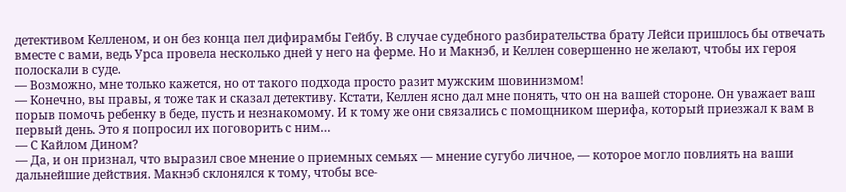детективом Келленом, и он без конца пел дифирамбы Гейбу. В случае судебного разбирательства брату Лейси пришлось бы отвечать вместе с вами, ведь Урса провела несколько дней у него на ферме. Но и Макнэб, и Келлен совершенно не желают, чтобы их героя полоскали в суде.
— Возможно, мне только кажется, но от такого подхода просто разит мужским шовинизмом!
— Конечно, вы правы, я тоже так и сказал детективу. Кстати, Келлен ясно дал мне понять, что он на вашей стороне. Он уважает ваш порыв помочь ребенку в беде, пусть и незнакомому. И к тому же они связались с помощником шерифа, который приезжал к вам в первый день. Это я попросил их поговорить с ним…
— С Кайлом Дином?
— Да, и он признал, что выразил свое мнение о приемных семьях — мнение сугубо личное, — которое могло повлиять на ваши дальнейшие действия. Макнэб склонялся к тому, чтобы все-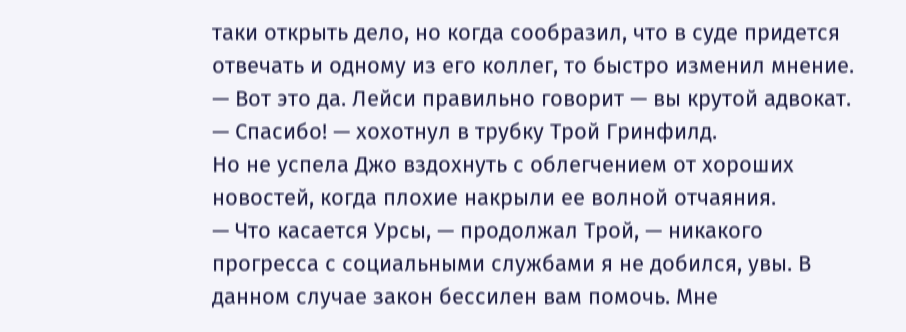таки открыть дело, но когда сообразил, что в суде придется отвечать и одному из его коллег, то быстро изменил мнение.
— Вот это да. Лейси правильно говорит — вы крутой адвокат.
— Спасибо! — хохотнул в трубку Трой Гринфилд.
Но не успела Джо вздохнуть с облегчением от хороших новостей, когда плохие накрыли ее волной отчаяния.
— Что касается Урсы, — продолжал Трой, — никакого прогресса с социальными службами я не добился, увы. В данном случае закон бессилен вам помочь. Мне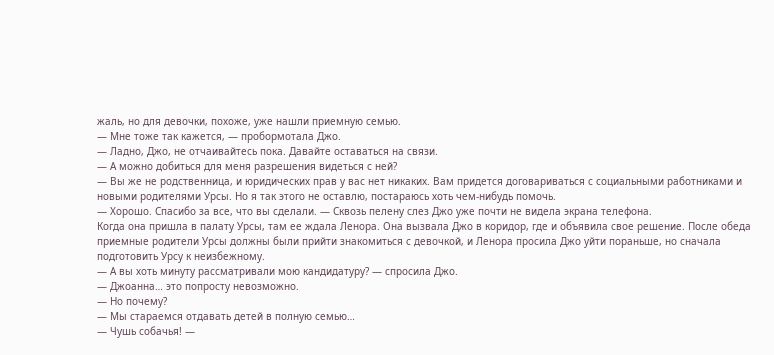жаль, но для девочки, похоже, уже нашли приемную семью.
— Мне тоже так кажется, — пробормотала Джо.
— Ладно, Джо, не отчаивайтесь пока. Давайте оставаться на связи.
— А можно добиться для меня разрешения видеться с ней?
— Вы же не родственница, и юридических прав у вас нет никаких. Вам придется договариваться с социальными работниками и новыми родителями Урсы. Но я так этого не оставлю, постараюсь хоть чем-нибудь помочь.
— Хорошо. Спасибо за все, что вы сделали. — Сквозь пелену слез Джо уже почти не видела экрана телефона.
Когда она пришла в палату Урсы, там ее ждала Ленора. Она вызвала Джо в коридор, где и объявила свое решение. После обеда приемные родители Урсы должны были прийти знакомиться с девочкой, и Ленора просила Джо уйти пораньше, но сначала подготовить Урсу к неизбежному.
— А вы хоть минуту рассматривали мою кандидатуру? — спросила Джо.
— Джоанна… это попросту невозможно.
— Но почему?
— Мы стараемся отдавать детей в полную семью…
— Чушь собачья! —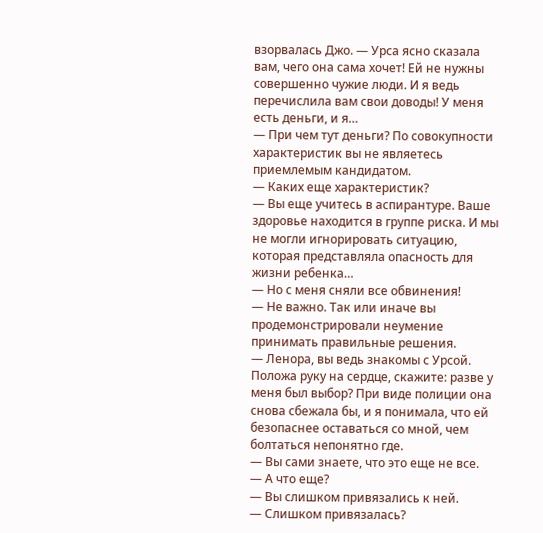взорвалась Джо. — Урса ясно сказала вам, чего она сама хочет! Ей не нужны совершенно чужие люди. И я ведь перечислила вам свои доводы! У меня есть деньги, и я…
— При чем тут деньги? По совокупности характеристик вы не являетесь приемлемым кандидатом.
— Каких еще характеристик?
— Вы еще учитесь в аспирантуре. Ваше здоровье находится в группе риска. И мы не могли игнорировать ситуацию, которая представляла опасность для жизни ребенка…
— Но с меня сняли все обвинения!
— Не важно. Так или иначе вы продемонстрировали неумение принимать правильные решения.
— Ленора, вы ведь знакомы с Урсой. Положа руку на сердце, скажите: разве у меня был выбор? При виде полиции она снова сбежала бы, и я понимала, что ей безопаснее оставаться со мной, чем болтаться непонятно где.
— Вы сами знаете, что это еще не все.
— А что еще?
— Вы слишком привязались к ней.
— Слишком привязалась?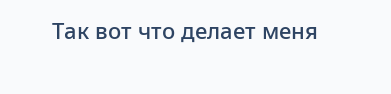Так вот что делает меня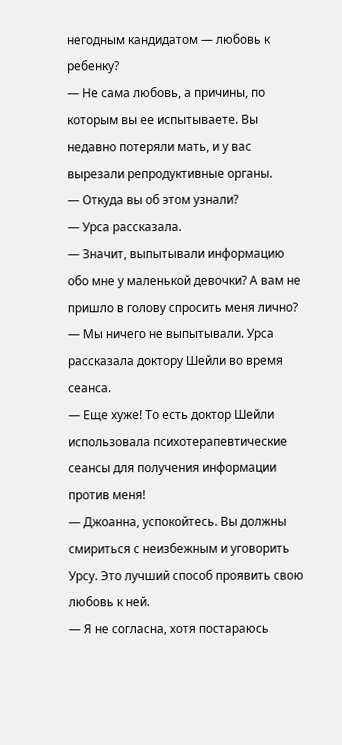негодным кандидатом — любовь к ребенку?
— Не сама любовь, а причины, по которым вы ее испытываете. Вы недавно потеряли мать, и у вас вырезали репродуктивные органы.
— Откуда вы об этом узнали?
— Урса рассказала.
— Значит, выпытывали информацию обо мне у маленькой девочки? А вам не пришло в голову спросить меня лично?
— Мы ничего не выпытывали. Урса рассказала доктору Шейли во время сеанса.
— Еще хуже! То есть доктор Шейли использовала психотерапевтические сеансы для получения информации против меня!
— Джоанна, успокойтесь. Вы должны смириться с неизбежным и уговорить Урсу. Это лучший способ проявить свою любовь к ней.
— Я не согласна, хотя постараюсь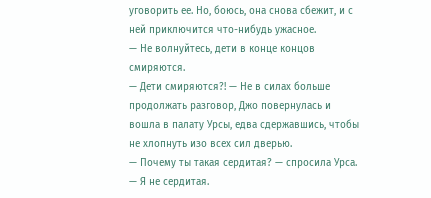уговорить ее. Но, боюсь, она снова сбежит, и с ней приключится что-нибудь ужасное.
— Не волнуйтесь, дети в конце концов смиряются.
— Дети смиряются?! — Не в силах больше продолжать разговор, Джо повернулась и вошла в палату Урсы, едва сдержавшись, чтобы не хлопнуть изо всех сил дверью.
— Почему ты такая сердитая? — спросила Урса.
— Я не сердитая.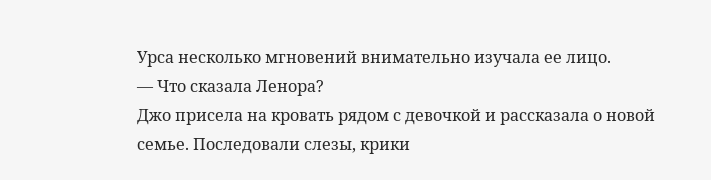Урса несколько мгновений внимательно изучала ее лицо.
— Что сказала Ленора?
Джо присела на кровать рядом с девочкой и рассказала о новой семье. Последовали слезы, крики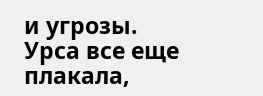и угрозы. Урса все еще плакала,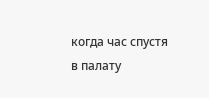когда час спустя в палату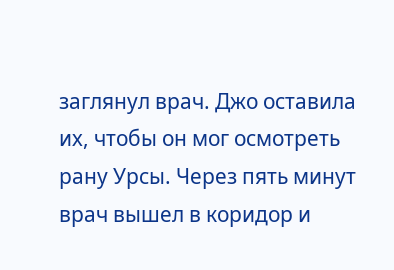заглянул врач. Джо оставила их, чтобы он мог осмотреть рану Урсы. Через пять минут врач вышел в коридор и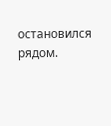остановился рядом.